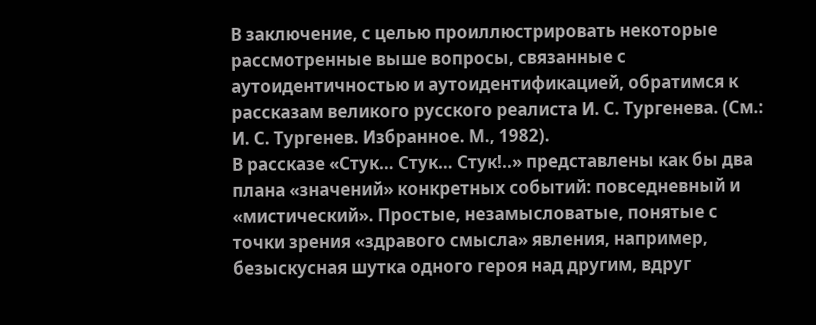В заключение, с целью проиллюстрировать некоторые рассмотренные выше вопросы, связанные с аутоидентичностью и аутоидентификацией, обратимся к рассказам великого русского реалиста И. С. Тургенева. (См.: И. С. Тургенев. Избранное. М., 1982).
В рассказе «Стук… Стук… Стук!..» представлены как бы два плана «значений» конкретных событий: повседневный и «мистический». Простые, незамысловатые, понятые с точки зрения «здравого смысла» явления, например, безыскусная шутка одного героя над другим, вдруг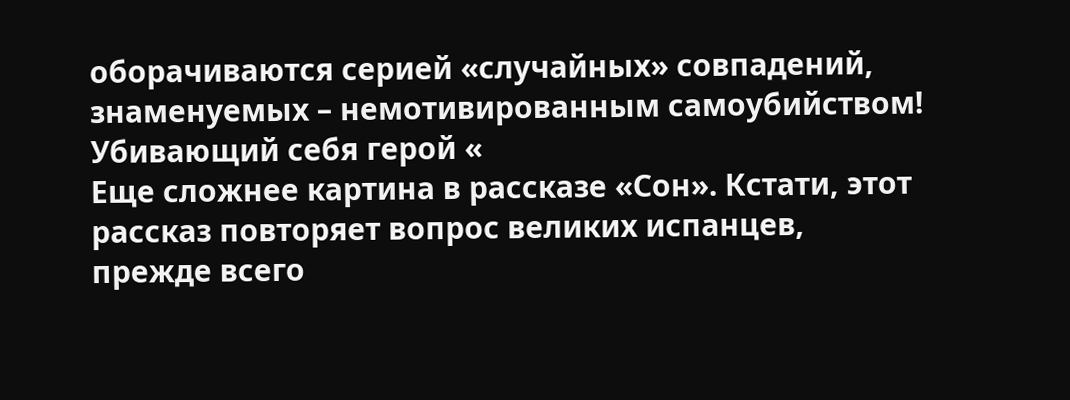оборачиваются серией «случайных» совпадений, знаменуемых – немотивированным самоубийством! Убивающий себя герой «
Еще сложнее картина в рассказе «Сон». Кстати, этот рассказ повторяет вопрос великих испанцев, прежде всего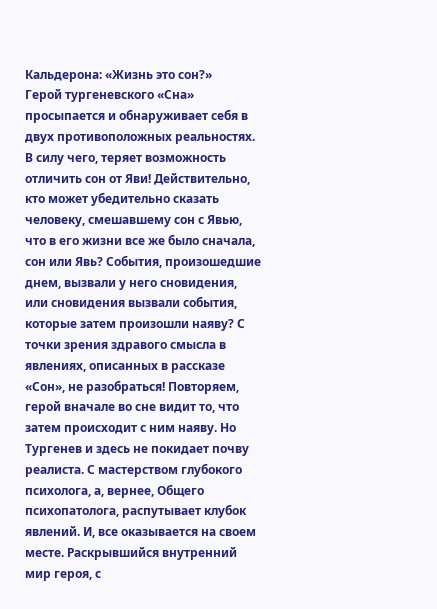Кальдерона: «Жизнь это сон?»
Герой тургеневского «Сна» просыпается и обнаруживает себя в двух противоположных реальностях. В силу чего, теряет возможность отличить сон от Яви! Действительно, кто может убедительно сказать человеку, смешавшему сон с Явью, что в его жизни все же было сначала, сон или Явь? События, произошедшие днем, вызвали у него сновидения, или сновидения вызвали события, которые затем произошли наяву? С точки зрения здравого смысла в явлениях, описанных в рассказе «Сон», не разобраться! Повторяем, герой вначале во сне видит то, что затем происходит с ним наяву. Но Тургенев и здесь не покидает почву реалиста. С мастерством глубокого психолога, а, вернее, Общего психопатолога, распутывает клубок явлений. И, все оказывается на своем месте. Раскрывшийся внутренний мир героя, с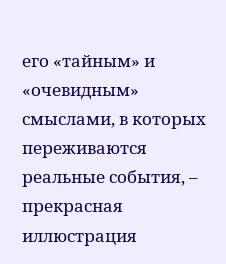его «тайным» и «очевидным» смыслами, в которых переживаются реальные события, – прекрасная иллюстрация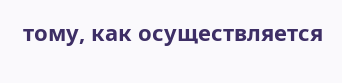тому, как осуществляется